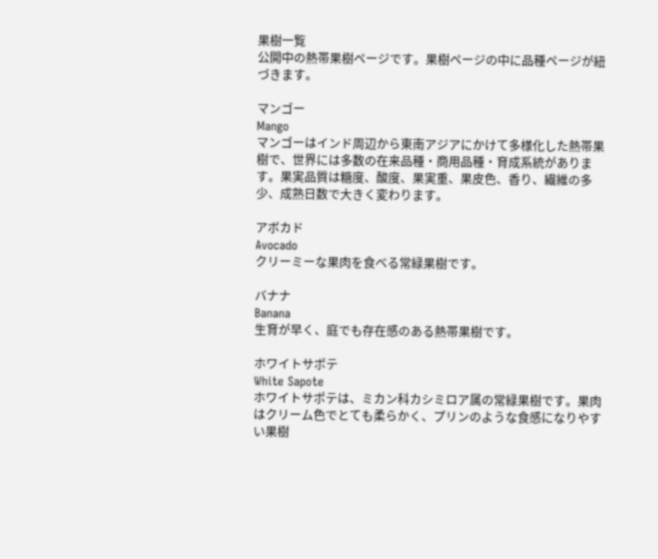果樹一覧
公開中の熱帯果樹ページです。果樹ページの中に品種ページが紐づきます。

マンゴー
Mango
マンゴーはインド周辺から東南アジアにかけて多様化した熱帯果樹で、世界には多数の在来品種・商用品種・育成系統があります。果実品質は糖度、酸度、果実重、果皮色、香り、繊維の多少、成熟日数で大きく変わります。

アボカド
Avocado
クリーミーな果肉を食べる常緑果樹です。

バナナ
Banana
生育が早く、庭でも存在感のある熱帯果樹です。

ホワイトサポテ
White Sapote
ホワイトサポテは、ミカン科カシミロア属の常緑果樹です。果肉はクリーム色でとても柔らかく、プリンのような食感になりやすい果樹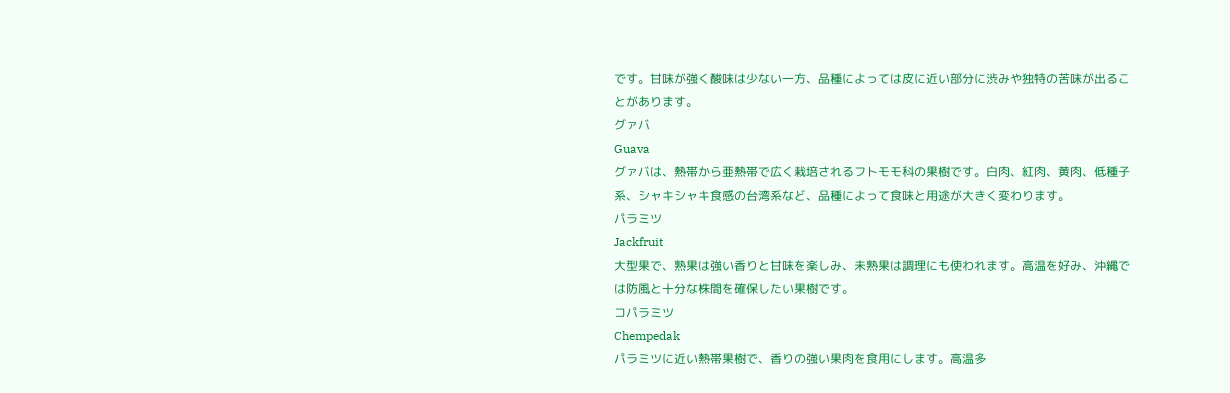です。甘味が強く酸味は少ない一方、品種によっては皮に近い部分に渋みや独特の苦味が出ることがあります。
グァバ
Guava
グァバは、熱帯から亜熱帯で広く栽培されるフトモモ科の果樹です。白肉、紅肉、黄肉、低種子系、シャキシャキ食感の台湾系など、品種によって食味と用途が大きく変わります。
パラミツ
Jackfruit
大型果で、熟果は強い香りと甘味を楽しみ、未熟果は調理にも使われます。高温を好み、沖縄では防風と十分な株間を確保したい果樹です。
コパラミツ
Chempedak
パラミツに近い熱帯果樹で、香りの強い果肉を食用にします。高温多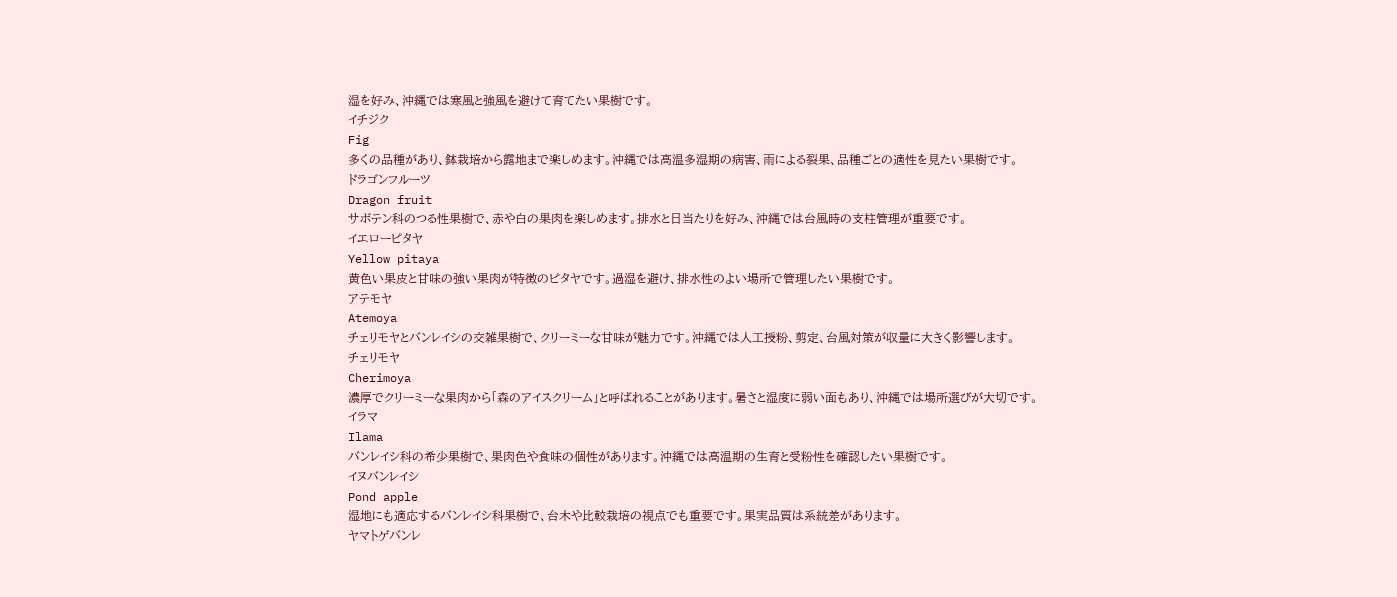湿を好み、沖縄では寒風と強風を避けて育てたい果樹です。
イチジク
Fig
多くの品種があり、鉢栽培から露地まで楽しめます。沖縄では高温多湿期の病害、雨による裂果、品種ごとの適性を見たい果樹です。
ドラゴンフルーツ
Dragon fruit
サボテン科のつる性果樹で、赤や白の果肉を楽しめます。排水と日当たりを好み、沖縄では台風時の支柱管理が重要です。
イエローピタヤ
Yellow pitaya
黄色い果皮と甘味の強い果肉が特徴のピタヤです。過湿を避け、排水性のよい場所で管理したい果樹です。
アテモヤ
Atemoya
チェリモヤとバンレイシの交雑果樹で、クリーミーな甘味が魅力です。沖縄では人工授粉、剪定、台風対策が収量に大きく影響します。
チェリモヤ
Cherimoya
濃厚でクリーミーな果肉から「森のアイスクリーム」と呼ばれることがあります。暑さと湿度に弱い面もあり、沖縄では場所選びが大切です。
イラマ
Ilama
バンレイシ科の希少果樹で、果肉色や食味の個性があります。沖縄では高温期の生育と受粉性を確認したい果樹です。
イヌバンレイシ
Pond apple
湿地にも適応するバンレイシ科果樹で、台木や比較栽培の視点でも重要です。果実品質は系統差があります。
ヤマトゲバンレ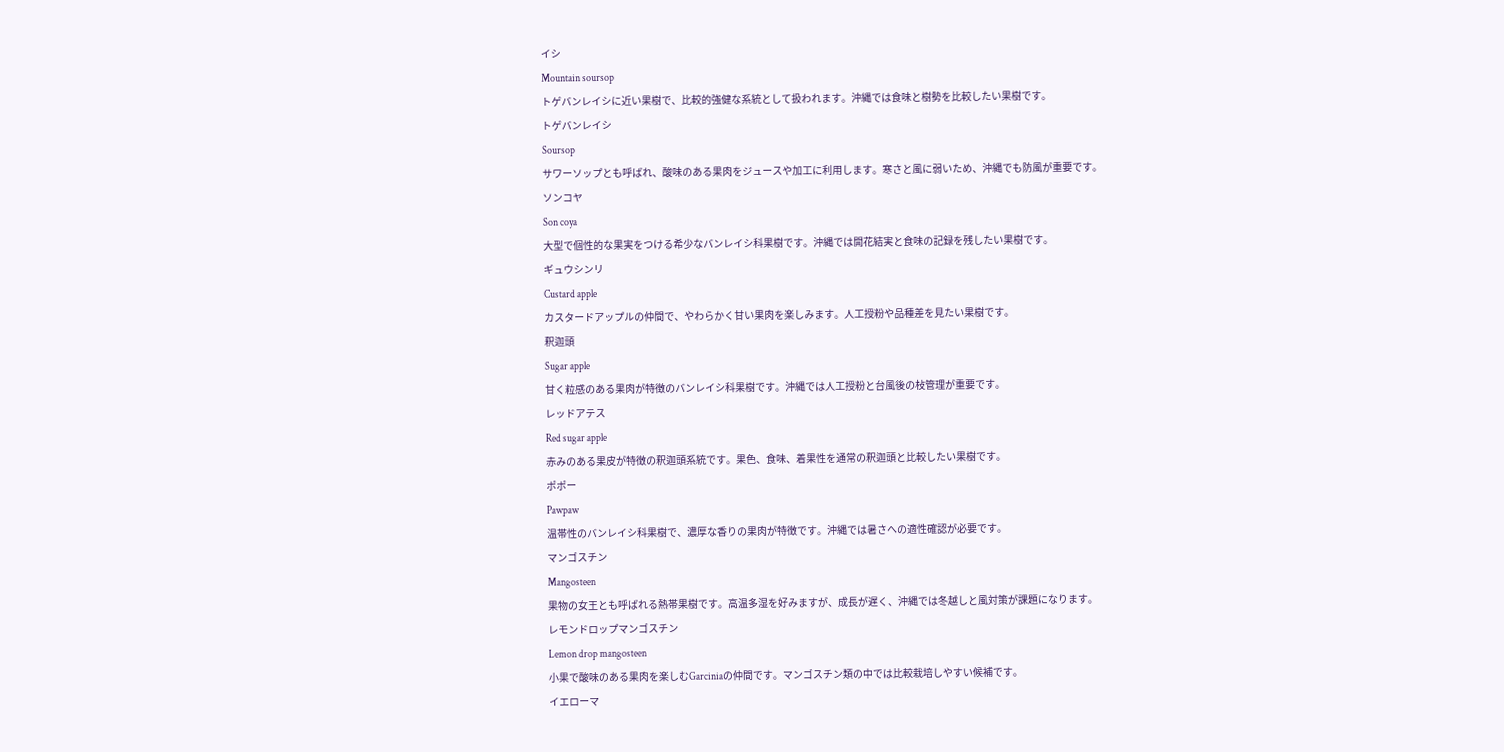イシ
Mountain soursop
トゲバンレイシに近い果樹で、比較的強健な系統として扱われます。沖縄では食味と樹勢を比較したい果樹です。
トゲバンレイシ
Soursop
サワーソップとも呼ばれ、酸味のある果肉をジュースや加工に利用します。寒さと風に弱いため、沖縄でも防風が重要です。
ソンコヤ
Son coya
大型で個性的な果実をつける希少なバンレイシ科果樹です。沖縄では開花結実と食味の記録を残したい果樹です。
ギュウシンリ
Custard apple
カスタードアップルの仲間で、やわらかく甘い果肉を楽しみます。人工授粉や品種差を見たい果樹です。
釈迦頭
Sugar apple
甘く粒感のある果肉が特徴のバンレイシ科果樹です。沖縄では人工授粉と台風後の枝管理が重要です。
レッドアテス
Red sugar apple
赤みのある果皮が特徴の釈迦頭系統です。果色、食味、着果性を通常の釈迦頭と比較したい果樹です。
ポポー
Pawpaw
温帯性のバンレイシ科果樹で、濃厚な香りの果肉が特徴です。沖縄では暑さへの適性確認が必要です。
マンゴスチン
Mangosteen
果物の女王とも呼ばれる熱帯果樹です。高温多湿を好みますが、成長が遅く、沖縄では冬越しと風対策が課題になります。
レモンドロップマンゴスチン
Lemon drop mangosteen
小果で酸味のある果肉を楽しむGarciniaの仲間です。マンゴスチン類の中では比較栽培しやすい候補です。
イエローマ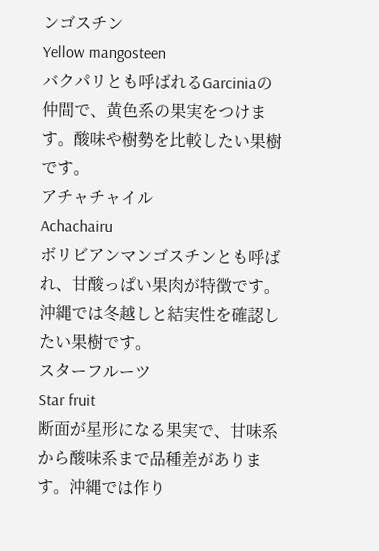ンゴスチン
Yellow mangosteen
バクパリとも呼ばれるGarciniaの仲間で、黄色系の果実をつけます。酸味や樹勢を比較したい果樹です。
アチャチャイル
Achachairu
ボリビアンマンゴスチンとも呼ばれ、甘酸っぱい果肉が特徴です。沖縄では冬越しと結実性を確認したい果樹です。
スターフルーツ
Star fruit
断面が星形になる果実で、甘味系から酸味系まで品種差があります。沖縄では作り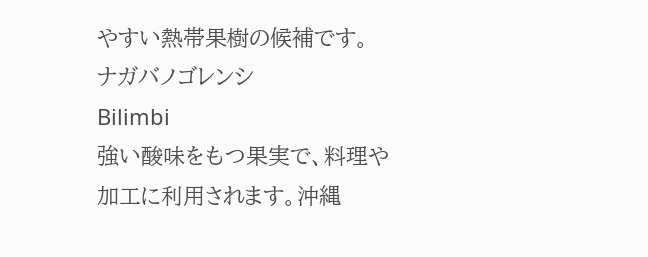やすい熱帯果樹の候補です。
ナガバノゴレンシ
Bilimbi
強い酸味をもつ果実で、料理や加工に利用されます。沖縄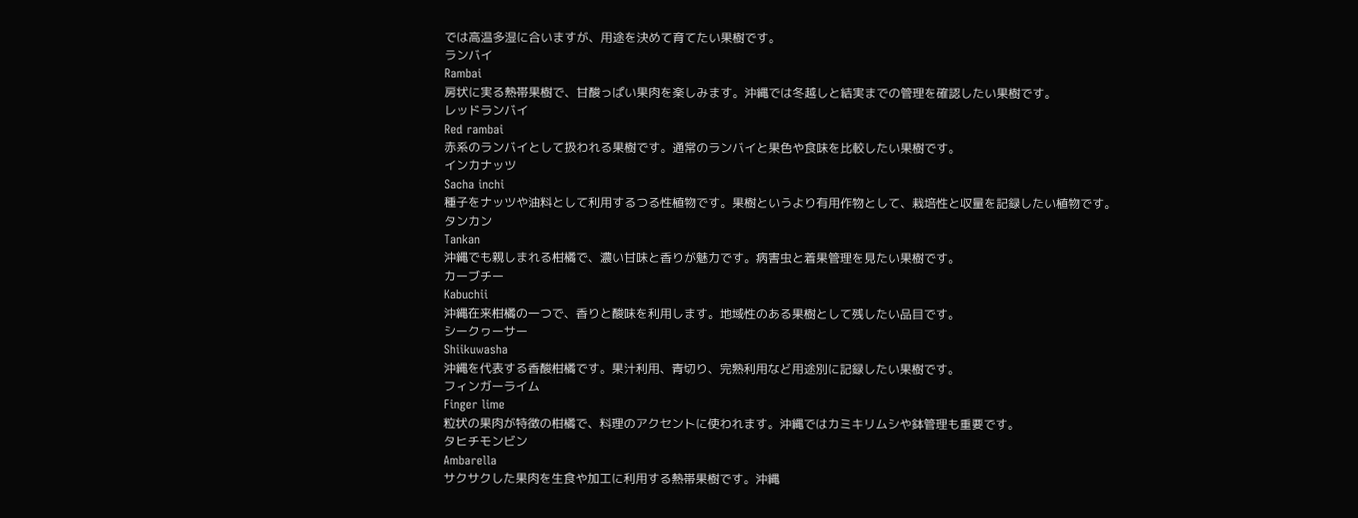では高温多湿に合いますが、用途を決めて育てたい果樹です。
ランバイ
Rambai
房状に実る熱帯果樹で、甘酸っぱい果肉を楽しみます。沖縄では冬越しと結実までの管理を確認したい果樹です。
レッドランバイ
Red rambai
赤系のランバイとして扱われる果樹です。通常のランバイと果色や食味を比較したい果樹です。
インカナッツ
Sacha inchi
種子をナッツや油料として利用するつる性植物です。果樹というより有用作物として、栽培性と収量を記録したい植物です。
タンカン
Tankan
沖縄でも親しまれる柑橘で、濃い甘味と香りが魅力です。病害虫と着果管理を見たい果樹です。
カーブチー
Kabuchii
沖縄在来柑橘の一つで、香りと酸味を利用します。地域性のある果樹として残したい品目です。
シークヮーサー
Shiikuwasha
沖縄を代表する香酸柑橘です。果汁利用、青切り、完熟利用など用途別に記録したい果樹です。
フィンガーライム
Finger lime
粒状の果肉が特徴の柑橘で、料理のアクセントに使われます。沖縄ではカミキリムシや鉢管理も重要です。
タヒチモンビン
Ambarella
サクサクした果肉を生食や加工に利用する熱帯果樹です。沖縄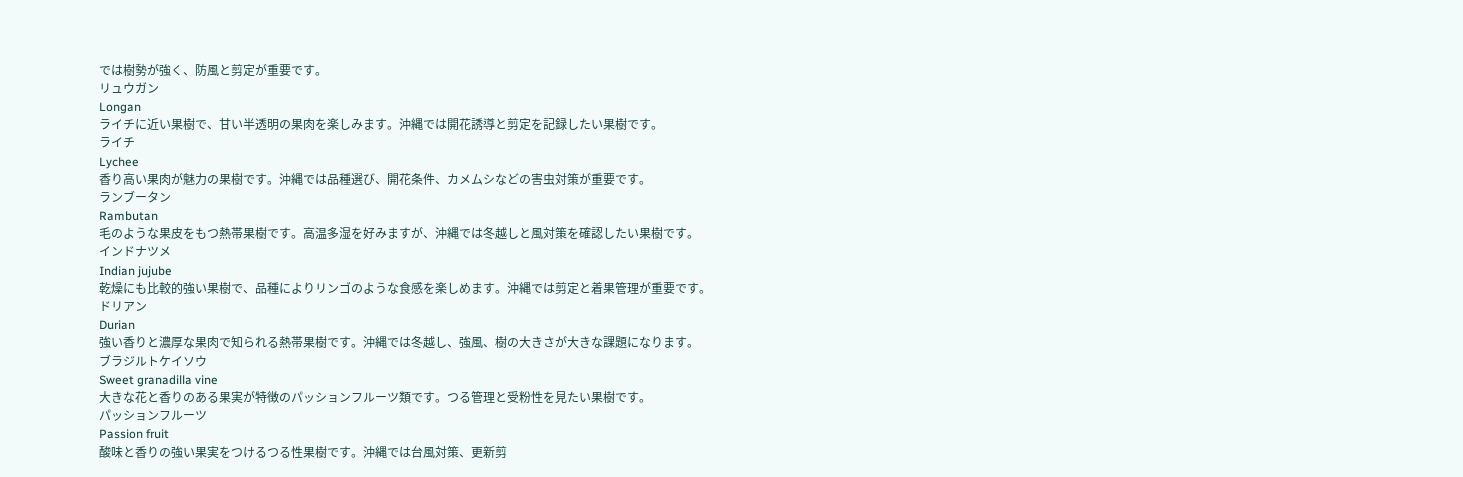では樹勢が強く、防風と剪定が重要です。
リュウガン
Longan
ライチに近い果樹で、甘い半透明の果肉を楽しみます。沖縄では開花誘導と剪定を記録したい果樹です。
ライチ
Lychee
香り高い果肉が魅力の果樹です。沖縄では品種選び、開花条件、カメムシなどの害虫対策が重要です。
ランブータン
Rambutan
毛のような果皮をもつ熱帯果樹です。高温多湿を好みますが、沖縄では冬越しと風対策を確認したい果樹です。
インドナツメ
Indian jujube
乾燥にも比較的強い果樹で、品種によりリンゴのような食感を楽しめます。沖縄では剪定と着果管理が重要です。
ドリアン
Durian
強い香りと濃厚な果肉で知られる熱帯果樹です。沖縄では冬越し、強風、樹の大きさが大きな課題になります。
ブラジルトケイソウ
Sweet granadilla vine
大きな花と香りのある果実が特徴のパッションフルーツ類です。つる管理と受粉性を見たい果樹です。
パッションフルーツ
Passion fruit
酸味と香りの強い果実をつけるつる性果樹です。沖縄では台風対策、更新剪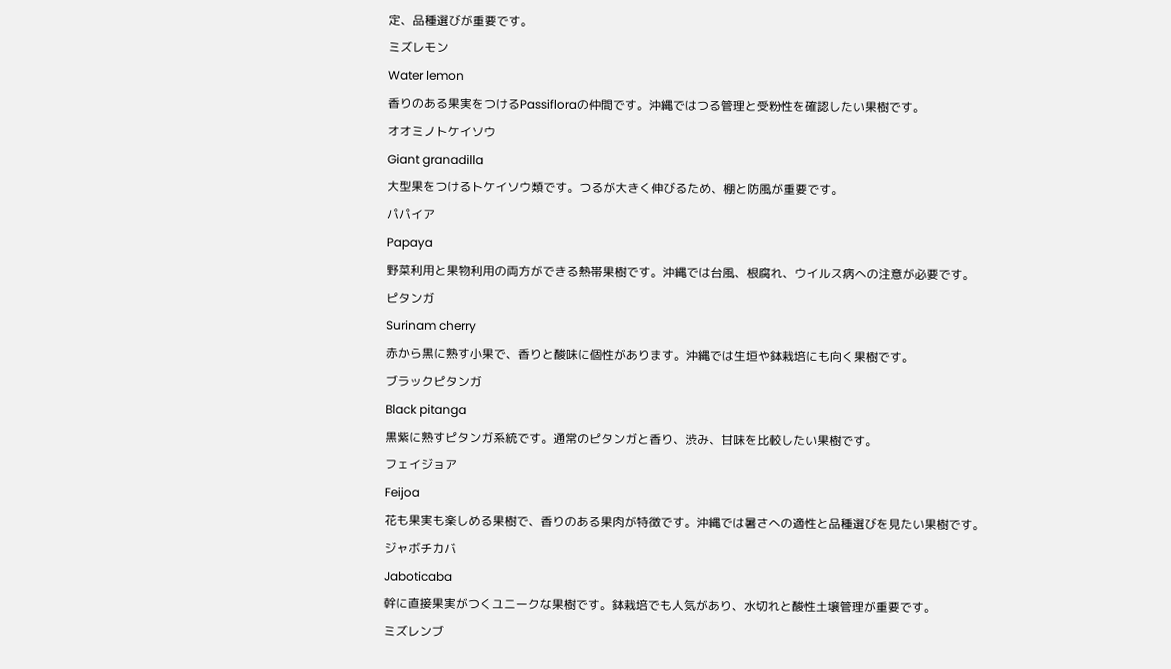定、品種選びが重要です。
ミズレモン
Water lemon
香りのある果実をつけるPassifloraの仲間です。沖縄ではつる管理と受粉性を確認したい果樹です。
オオミノトケイソウ
Giant granadilla
大型果をつけるトケイソウ類です。つるが大きく伸びるため、棚と防風が重要です。
パパイア
Papaya
野菜利用と果物利用の両方ができる熱帯果樹です。沖縄では台風、根腐れ、ウイルス病への注意が必要です。
ピタンガ
Surinam cherry
赤から黒に熟す小果で、香りと酸味に個性があります。沖縄では生垣や鉢栽培にも向く果樹です。
ブラックピタンガ
Black pitanga
黒紫に熟すピタンガ系統です。通常のピタンガと香り、渋み、甘味を比較したい果樹です。
フェイジョア
Feijoa
花も果実も楽しめる果樹で、香りのある果肉が特徴です。沖縄では暑さへの適性と品種選びを見たい果樹です。
ジャボチカバ
Jaboticaba
幹に直接果実がつくユニークな果樹です。鉢栽培でも人気があり、水切れと酸性土壌管理が重要です。
ミズレンブ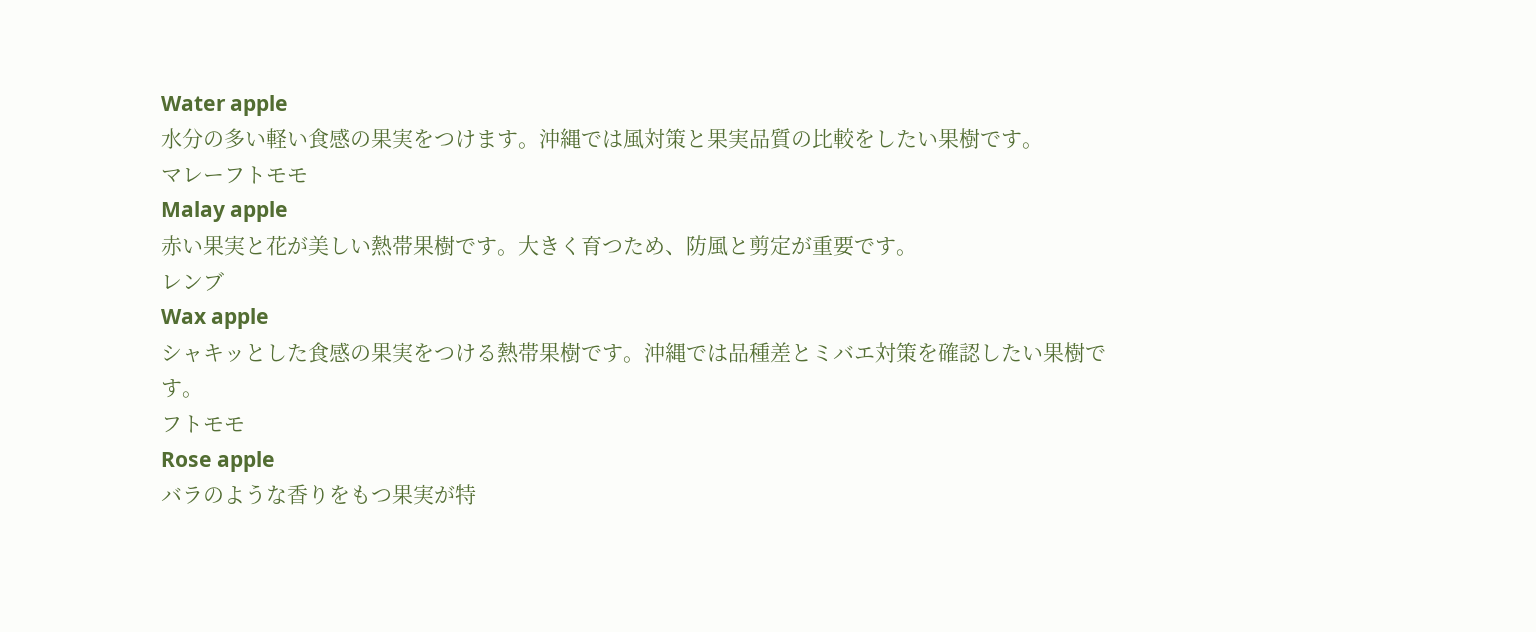Water apple
水分の多い軽い食感の果実をつけます。沖縄では風対策と果実品質の比較をしたい果樹です。
マレーフトモモ
Malay apple
赤い果実と花が美しい熱帯果樹です。大きく育つため、防風と剪定が重要です。
レンブ
Wax apple
シャキッとした食感の果実をつける熱帯果樹です。沖縄では品種差とミバエ対策を確認したい果樹です。
フトモモ
Rose apple
バラのような香りをもつ果実が特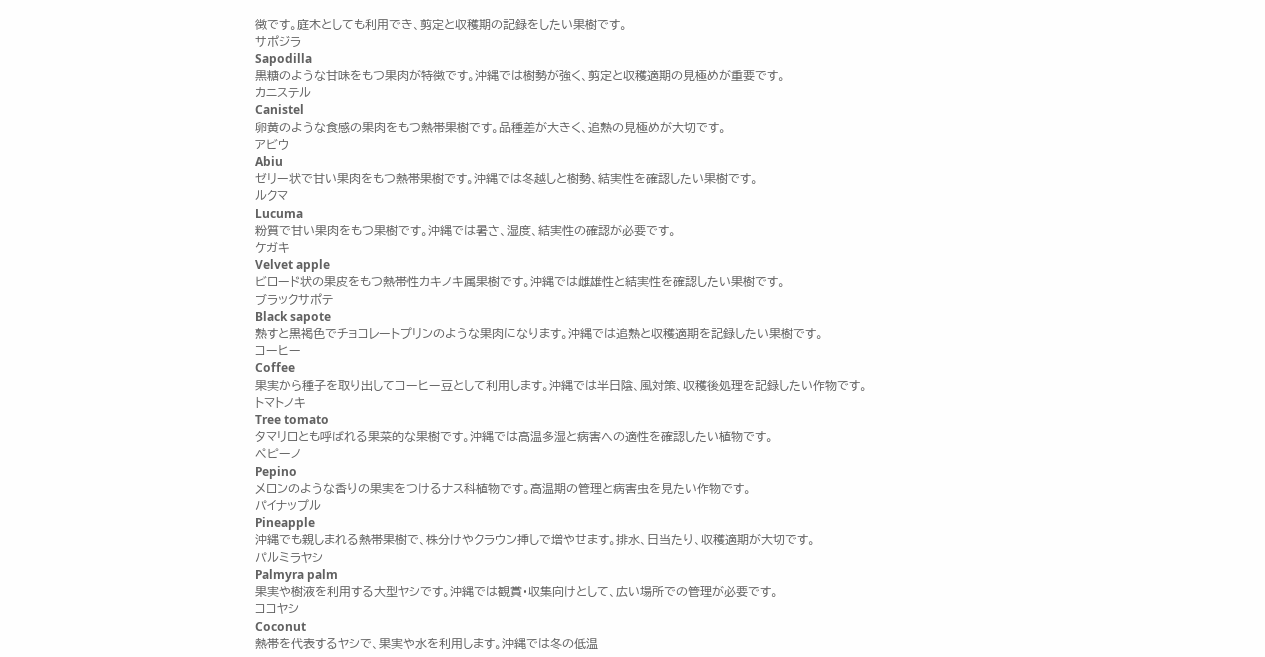徴です。庭木としても利用でき、剪定と収穫期の記録をしたい果樹です。
サポジラ
Sapodilla
黒糖のような甘味をもつ果肉が特徴です。沖縄では樹勢が強く、剪定と収穫適期の見極めが重要です。
カニステル
Canistel
卵黄のような食感の果肉をもつ熱帯果樹です。品種差が大きく、追熟の見極めが大切です。
アビウ
Abiu
ゼリー状で甘い果肉をもつ熱帯果樹です。沖縄では冬越しと樹勢、結実性を確認したい果樹です。
ルクマ
Lucuma
粉質で甘い果肉をもつ果樹です。沖縄では暑さ、湿度、結実性の確認が必要です。
ケガキ
Velvet apple
ビロード状の果皮をもつ熱帯性カキノキ属果樹です。沖縄では雌雄性と結実性を確認したい果樹です。
ブラックサポテ
Black sapote
熟すと黒褐色でチョコレートプリンのような果肉になります。沖縄では追熟と収穫適期を記録したい果樹です。
コーヒー
Coffee
果実から種子を取り出してコーヒー豆として利用します。沖縄では半日陰、風対策、収穫後処理を記録したい作物です。
トマトノキ
Tree tomato
タマリロとも呼ばれる果菜的な果樹です。沖縄では高温多湿と病害への適性を確認したい植物です。
ペピーノ
Pepino
メロンのような香りの果実をつけるナス科植物です。高温期の管理と病害虫を見たい作物です。
パイナップル
Pineapple
沖縄でも親しまれる熱帯果樹で、株分けやクラウン挿しで増やせます。排水、日当たり、収穫適期が大切です。
パルミラヤシ
Palmyra palm
果実や樹液を利用する大型ヤシです。沖縄では観賞・収集向けとして、広い場所での管理が必要です。
ココヤシ
Coconut
熱帯を代表するヤシで、果実や水を利用します。沖縄では冬の低温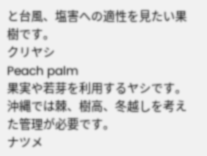と台風、塩害への適性を見たい果樹です。
クリヤシ
Peach palm
果実や若芽を利用するヤシです。沖縄では棘、樹高、冬越しを考えた管理が必要です。
ナツメ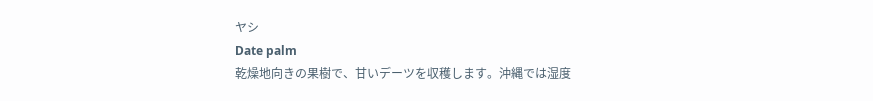ヤシ
Date palm
乾燥地向きの果樹で、甘いデーツを収穫します。沖縄では湿度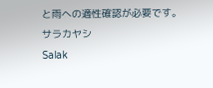と雨への適性確認が必要です。
サラカヤシ
Salak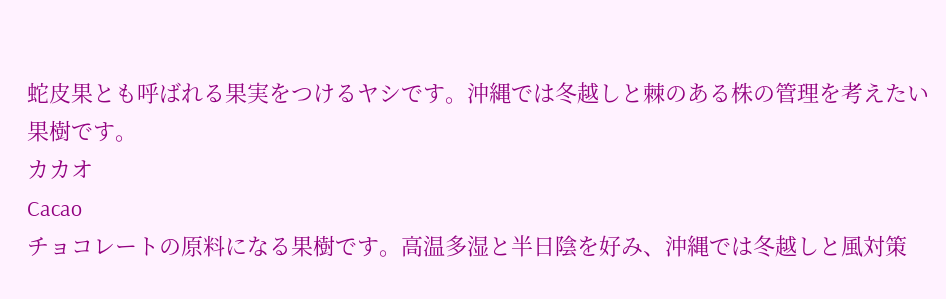蛇皮果とも呼ばれる果実をつけるヤシです。沖縄では冬越しと棘のある株の管理を考えたい果樹です。
カカオ
Cacao
チョコレートの原料になる果樹です。高温多湿と半日陰を好み、沖縄では冬越しと風対策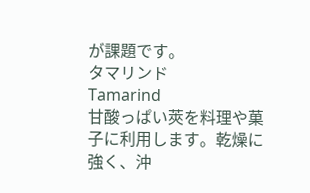が課題です。
タマリンド
Tamarind
甘酸っぱい莢を料理や菓子に利用します。乾燥に強く、沖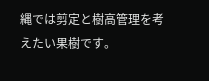縄では剪定と樹高管理を考えたい果樹です。